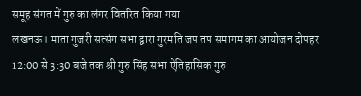समूह संगत में गुरु का लंगर वितरित किया गया
लखनऊ। माता गुजरी सत्संग सभा द्वारा गुरमति जप तप समागम का आयोजन दोपहर 12:00 से 3:30 बजे तक श्री गुरु सिंह सभा ऐतिहासिक गुरु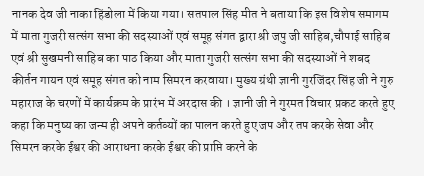नानक देव जी नाका हिंडोला में किया गया। सतपाल सिंह मीत ने बताया कि इस विशेष समागम में माता गुजरी सत्संग सभा की सदस्याओं एवं समूह संगत द्वारा श्री जपु जी साहिब,चौपाई साहिब एवं श्री सुखमनी साहिब का पाठ किया और माता गुजरी सत्संग सभा की सदस्याओं ने शबद कीर्तन गायन एवं समूह संगत को नाम सिमरन करवाया। मुख्य ग्रंथी ज्ञानी गुरजिंदर सिंह जी ने गुरु महाराज के चरणों में कार्यक्रम के प्रारंभ में अरदास की । ज्ञानी जी ने गुरमत विचार प्रकट करते हुए कहा कि मनुष्य का जन्म ही अपने कर्तव्यों का पालन करते हुए जप और तप करके सेवा और सिमरन करके ईश्वर की आराधना करके ईश्वर की प्राप्ति करने के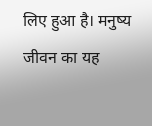लिए हुआ है। मनुष्य जीवन का यह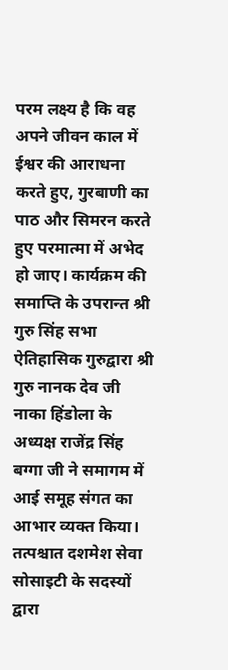परम लक्ष्य है कि वह अपने जीवन काल में ईश्वर की आराधना करते हुए, गुरबाणी का पाठ और सिमरन करते हुए परमात्मा में अभेद हो जाए। कार्यक्रम की समाप्ति के उपरान्त श्री गुरु सिंह सभा ऐतिहासिक गुरुद्वारा श्री गुरु नानक देव जी नाका हिंडोला के अध्यक्ष राजेंद्र सिंह बग्गा जी ने समागम में आई समूह संगत का आभार व्यक्त किया। तत्पश्चात दशमेश सेवा सोसाइटी के सदस्यों द्वारा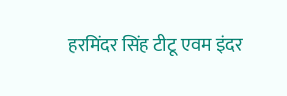हरमिंदर सिंह टीटू एवम इंदर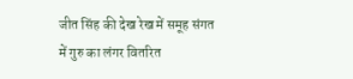जीत सिंह की देख रेख में समूह संगत में गुरु का लंगर वितरित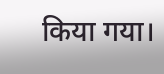किया गया।